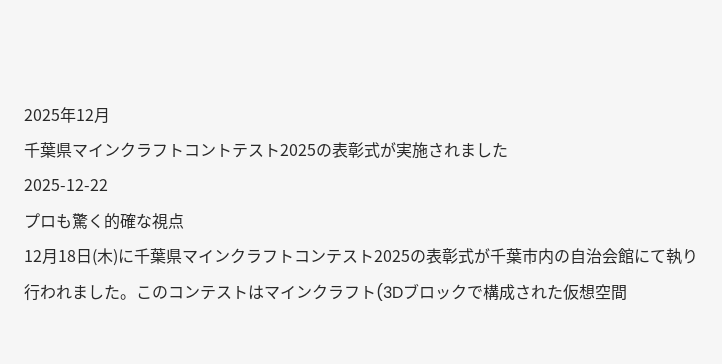2025年12月
千葉県マインクラフトコントテスト2025の表彰式が実施されました
2025-12-22
プロも驚く的確な視点
12月18日(木)に千葉県マインクラフトコンテスト2025の表彰式が千葉市内の自治会館にて執り行われました。このコンテストはマインクラフト(3Dブロックで構成された仮想空間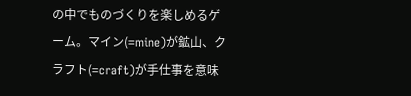の中でものづくりを楽しめるゲーム。マイン(=mine)が鉱山、クラフト(=craft)が手仕事を意味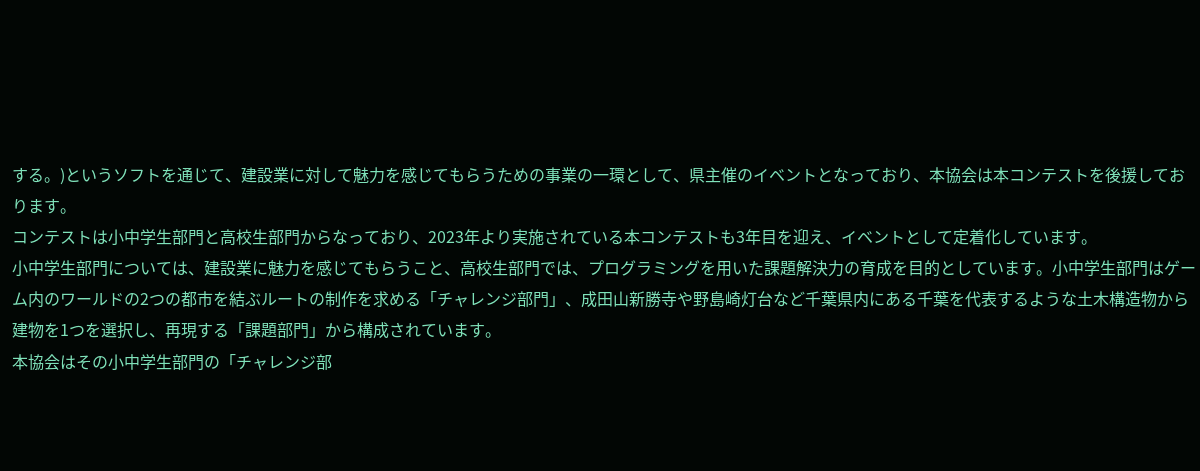する。)というソフトを通じて、建設業に対して魅力を感じてもらうための事業の一環として、県主催のイベントとなっており、本協会は本コンテストを後援しております。
コンテストは小中学生部門と高校生部門からなっており、2023年より実施されている本コンテストも3年目を迎え、イベントとして定着化しています。
小中学生部門については、建設業に魅力を感じてもらうこと、高校生部門では、プログラミングを用いた課題解決力の育成を目的としています。小中学生部門はゲーム内のワールドの2つの都市を結ぶルートの制作を求める「チャレンジ部門」、成田山新勝寺や野島崎灯台など千葉県内にある千葉を代表するような土木構造物から建物を1つを選択し、再現する「課題部門」から構成されています。
本協会はその小中学生部門の「チャレンジ部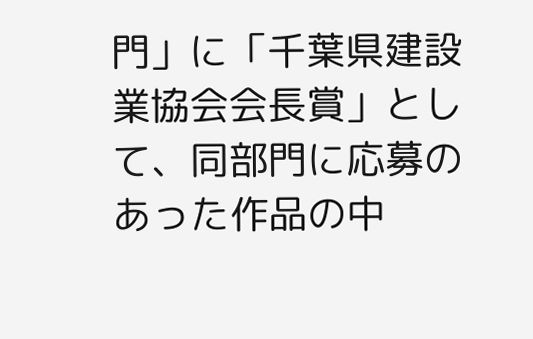門」に「千葉県建設業協会会長賞」として、同部門に応募のあった作品の中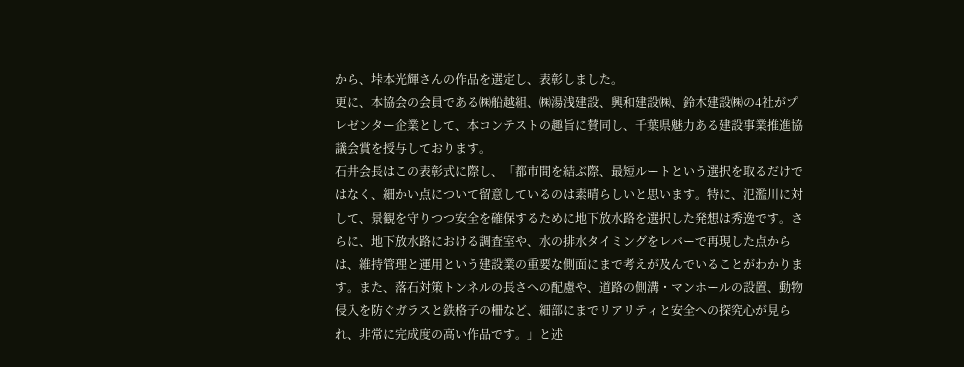から、垰本光輝さんの作品を選定し、表彰しました。
更に、本協会の会員である㈱船越組、㈱湯浅建設、興和建設㈱、鈴木建設㈱の4社がプレゼンター企業として、本コンテストの趣旨に賛同し、千葉県魅力ある建設事業推進協議会賞を授与しております。
石井会長はこの表彰式に際し、「都市間を結ぶ際、最短ルートという選択を取るだけではなく、細かい点について留意しているのは素晴らしいと思います。特に、氾濫川に対して、景観を守りつつ安全を確保するために地下放水路を選択した発想は秀逸です。さらに、地下放水路における調査室や、水の排水タイミングをレバーで再現した点からは、維持管理と運用という建設業の重要な側面にまで考えが及んでいることがわかります。また、落石対策トンネルの長さへの配慮や、道路の側溝・マンホールの設置、動物侵入を防ぐガラスと鉄格子の柵など、細部にまでリアリティと安全への探究心が見られ、非常に完成度の高い作品です。」と述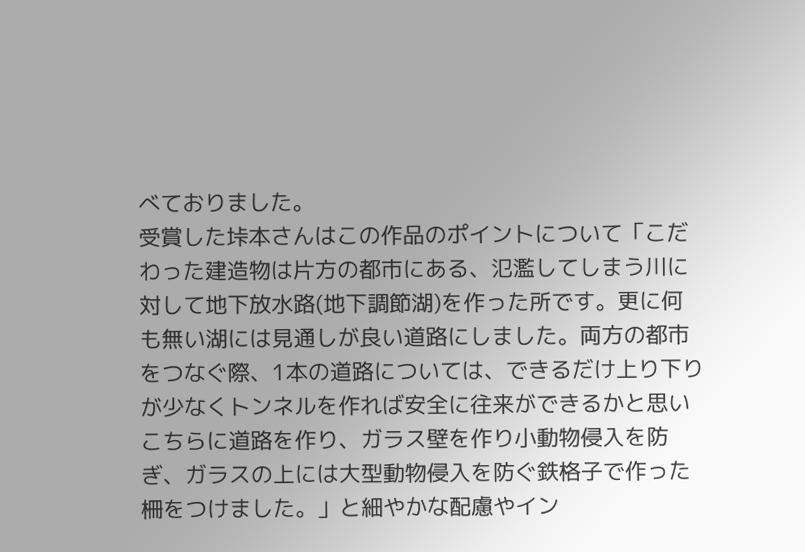べておりました。
受賞した垰本さんはこの作品のポイントについて「こだわった建造物は片方の都市にある、氾濫してしまう川に対して地下放水路(地下調節湖)を作った所です。更に何も無い湖には見通しが良い道路にしました。両方の都市をつなぐ際、1本の道路については、できるだけ上り下りが少なくトンネルを作れば安全に往来ができるかと思いこちらに道路を作り、ガラス壁を作り小動物侵入を防ぎ、ガラスの上には大型動物侵入を防ぐ鉄格子で作った柵をつけました。」と細やかな配慮やイン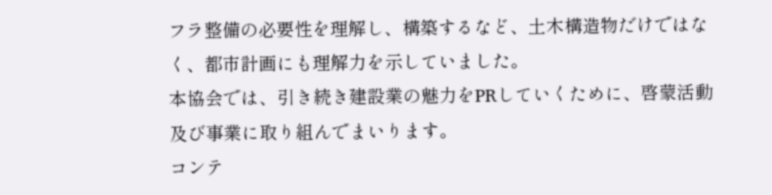フラ整備の必要性を理解し、構築するなど、土木構造物だけではなく、都市計画にも理解力を示していました。
本協会では、引き続き建設業の魅力をPRしていくために、啓蒙活動及び事業に取り組んでまいります。
コンテ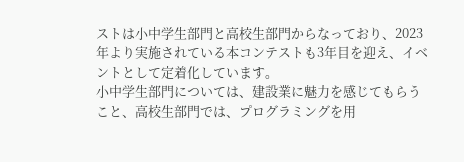ストは小中学生部門と高校生部門からなっており、2023年より実施されている本コンテストも3年目を迎え、イベントとして定着化しています。
小中学生部門については、建設業に魅力を感じてもらうこと、高校生部門では、プログラミングを用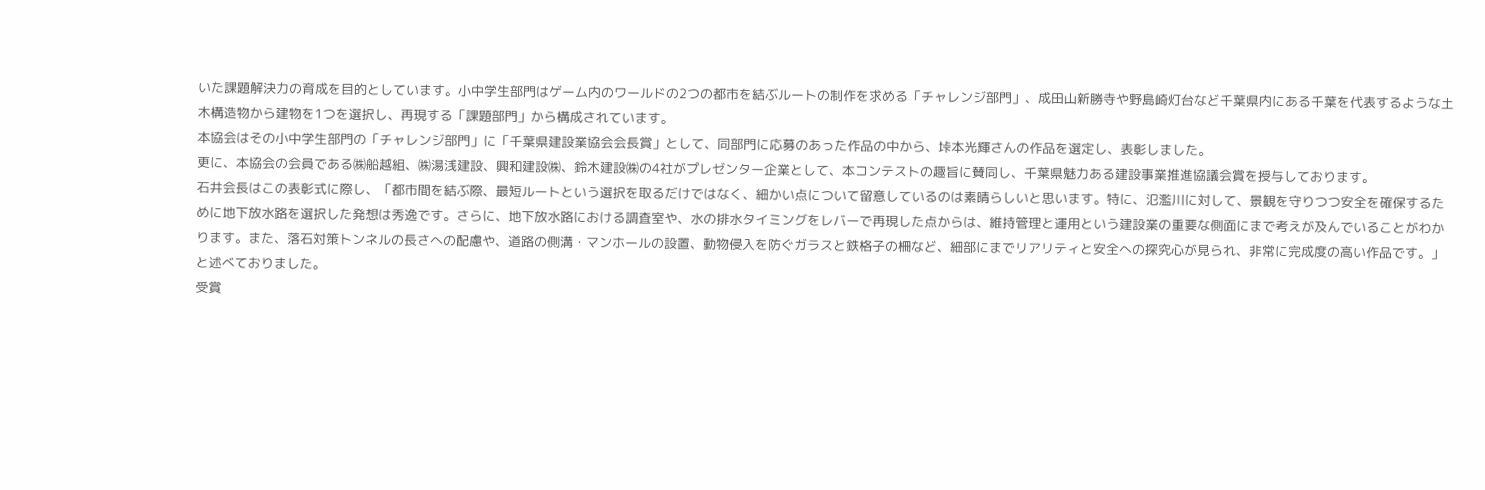いた課題解決力の育成を目的としています。小中学生部門はゲーム内のワールドの2つの都市を結ぶルートの制作を求める「チャレンジ部門」、成田山新勝寺や野島崎灯台など千葉県内にある千葉を代表するような土木構造物から建物を1つを選択し、再現する「課題部門」から構成されています。
本協会はその小中学生部門の「チャレンジ部門」に「千葉県建設業協会会長賞」として、同部門に応募のあった作品の中から、垰本光輝さんの作品を選定し、表彰しました。
更に、本協会の会員である㈱船越組、㈱湯浅建設、興和建設㈱、鈴木建設㈱の4社がプレゼンター企業として、本コンテストの趣旨に賛同し、千葉県魅力ある建設事業推進協議会賞を授与しております。
石井会長はこの表彰式に際し、「都市間を結ぶ際、最短ルートという選択を取るだけではなく、細かい点について留意しているのは素晴らしいと思います。特に、氾濫川に対して、景観を守りつつ安全を確保するために地下放水路を選択した発想は秀逸です。さらに、地下放水路における調査室や、水の排水タイミングをレバーで再現した点からは、維持管理と運用という建設業の重要な側面にまで考えが及んでいることがわかります。また、落石対策トンネルの長さへの配慮や、道路の側溝・マンホールの設置、動物侵入を防ぐガラスと鉄格子の柵など、細部にまでリアリティと安全への探究心が見られ、非常に完成度の高い作品です。」と述べておりました。
受賞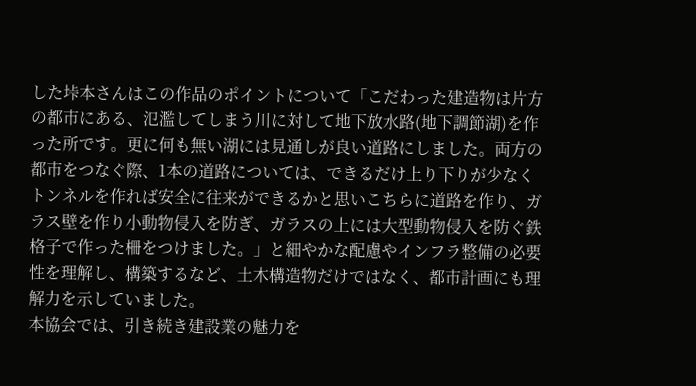した垰本さんはこの作品のポイントについて「こだわった建造物は片方の都市にある、氾濫してしまう川に対して地下放水路(地下調節湖)を作った所です。更に何も無い湖には見通しが良い道路にしました。両方の都市をつなぐ際、1本の道路については、できるだけ上り下りが少なくトンネルを作れば安全に往来ができるかと思いこちらに道路を作り、ガラス壁を作り小動物侵入を防ぎ、ガラスの上には大型動物侵入を防ぐ鉄格子で作った柵をつけました。」と細やかな配慮やインフラ整備の必要性を理解し、構築するなど、土木構造物だけではなく、都市計画にも理解力を示していました。
本協会では、引き続き建設業の魅力を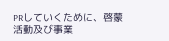PRしていくために、啓蒙活動及び事業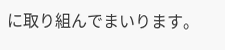に取り組んでまいります。